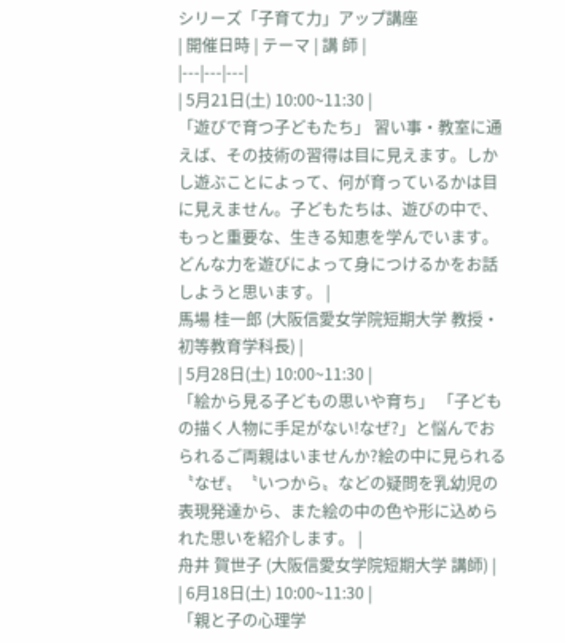シリーズ「子育て力」アップ講座
| 開催日時 | テーマ | 講 師 |
|---|---|---|
| 5月21日(土) 10:00~11:30 |
「遊びで育つ子どもたち」 習い事・教室に通えば、その技術の習得は目に見えます。しかし遊ぶことによって、何が育っているかは目に見えません。子どもたちは、遊びの中で、もっと重要な、生きる知恵を学んでいます。どんな力を遊びによって身につけるかをお話しようと思います。 |
馬場 桂一郎 (大阪信愛女学院短期大学 教授・初等教育学科長) |
| 5月28日(土) 10:00~11:30 |
「絵から見る子どもの思いや育ち」 「子どもの描く人物に手足がない!なぜ?」と悩んでおられるご両親はいませんか?絵の中に見られる〝なぜ〟〝いつから〟などの疑問を乳幼児の表現発達から、また絵の中の色や形に込められた思いを紹介します。 |
舟井 賀世子 (大阪信愛女学院短期大学 講師) |
| 6月18日(土) 10:00~11:30 |
「親と子の心理学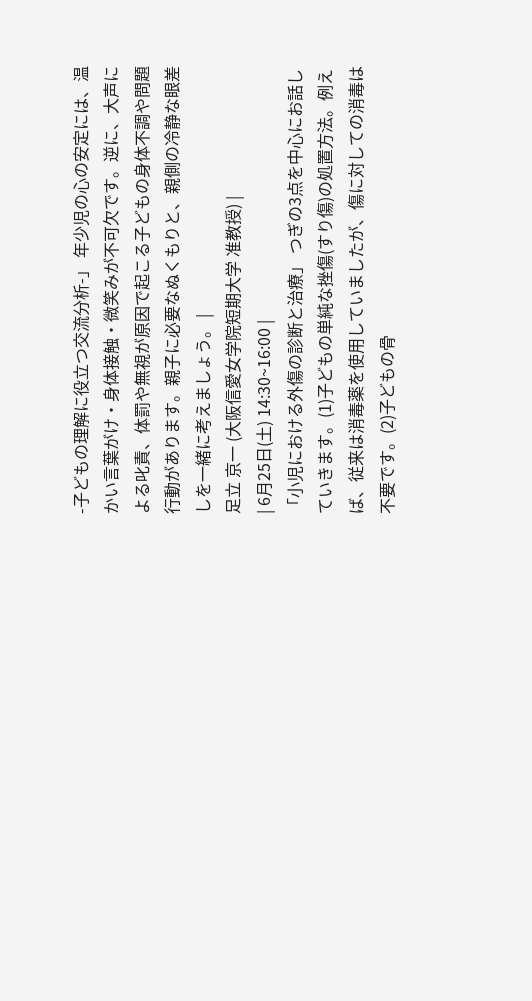-子どもの理解に役立つ交流分析-」 年少児の心の安定には、温かい言葉がけ・身体接触・微笑みが不可欠です。逆に、大声による叱責、体罰や無視が原因で起こる子どもの身体不調や問題行動があります。親子に必要なぬくもりと、親側の冷静な眼差しを一緒に考えましょう。 |
足立 京一 (大阪信愛女学院短期大学 准教授) |
| 6月25日(土) 14:30~16:00 |
「小児における外傷の診断と治療」 つぎの3点を中心にお話していきます。(1)子どもの単純な挫傷(すり傷)の処置方法。例えば、従来は消毒薬を使用していましたが、傷に対しての消毒は不要です。(2)子どもの骨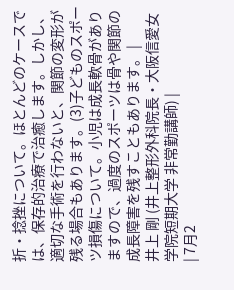折・捻挫について。ほとんどのケースでは、保存的治療で治癒します。しかし、適切な手術を行わないと、関節の変形が残る場合もあります。(3)子どものスポーツ損傷について。小児は成長軟骨がありますので、過度のスポーツは骨や関節の成長障害を残すこともあります。 |
井上 剛 (井上整形外科院長・大阪信愛女学院短期大学 非常勤講師) |
| 7月2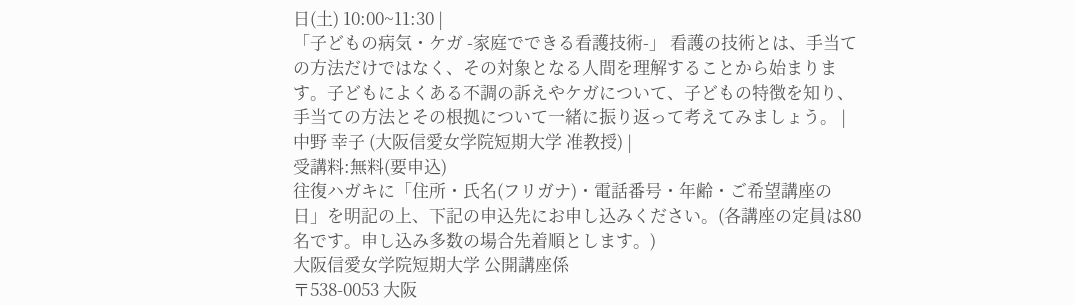日(土) 10:00~11:30 |
「子どもの病気・ケガ -家庭でできる看護技術-」 看護の技術とは、手当ての方法だけではなく、その対象となる人間を理解することから始まります。子どもによくある不調の訴えやケガについて、子どもの特徴を知り、手当ての方法とその根拠について一緒に振り返って考えてみましょう。 |
中野 幸子 (大阪信愛女学院短期大学 准教授) |
受講料:無料(要申込)
往復ハガキに「住所・氏名(フリガナ)・電話番号・年齢・ご希望講座の日」を明記の上、下記の申込先にお申し込みください。(各講座の定員は80名です。申し込み多数の場合先着順とします。)
大阪信愛女学院短期大学 公開講座係
〒538-0053 大阪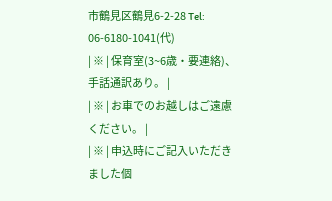市鶴見区鶴見6-2-28 Tel: 06-6180-1041(代)
| ※ | 保育室(3~6歳・要連絡)、手話通訳あり。 |
| ※ | お車でのお越しはご遠慮ください。 |
| ※ | 申込時にご記入いただきました個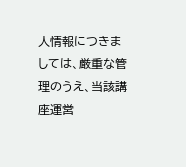人情報につきましては、厳重な管理のうえ、当該講座運営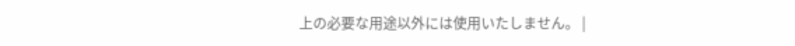上の必要な用途以外には使用いたしません。 |